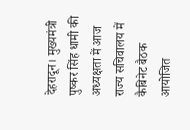देहरादून। मुख्यमंत्री पुष्कर सिंह धामी की अध्यक्षता में आज राज्य सचिवालय में कैबिनेट बैठक आयोजित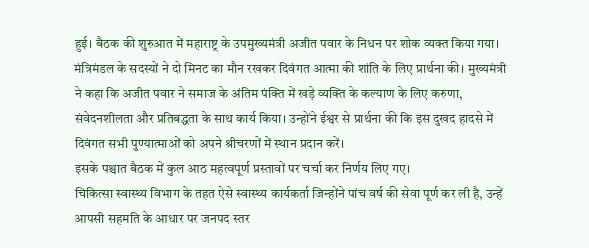हुई। बैठक की शुरुआत में महाराष्ट्र के उपमुख्यमंत्री अजीत पवार के निधन पर शोक व्यक्त किया गया। मंत्रिमंडल के सदस्यों ने दो मिनट का मौन रखकर दिवंगत आत्मा की शांति के लिए प्रार्थना की। मुख्यमंत्री ने कहा कि अजीत पवार ने समाज के अंतिम पंक्ति में खड़े व्यक्ति के कल्याण के लिए करुणा, संवेदनशीलता और प्रतिबद्धता के साथ कार्य किया। उन्होंने ईश्वर से प्रार्थना की कि इस दुखद हादसे में दिवंगत सभी पुण्यात्माओं को अपने श्रीचरणों में स्थान प्रदान करें।
इसके पश्चात बैठक में कुल आठ महत्वपूर्ण प्रस्तावों पर चर्चा कर निर्णय लिए गए।
चिकित्सा स्वास्थ्य विभाग के तहत ऐसे स्वास्थ्य कार्यकर्ता जिन्होंने पांच वर्ष की सेवा पूर्ण कर ली है, उन्हें आपसी सहमति के आधार पर जनपद स्तर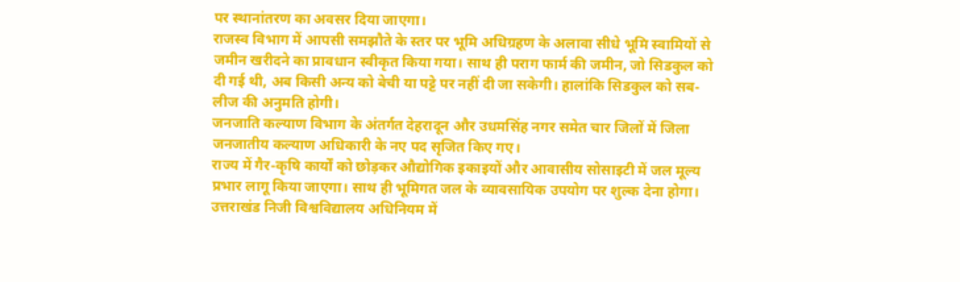पर स्थानांतरण का अवसर दिया जाएगा।
राजस्व विभाग में आपसी समझौते के स्तर पर भूमि अधिग्रहण के अलावा सीधे भूमि स्वामियों से जमीन खरीदने का प्रावधान स्वीकृत किया गया। साथ ही पराग फार्म की जमीन, जो सिडकुल को दी गई थी, अब किसी अन्य को बेची या पट्टे पर नहीं दी जा सकेगी। हालांकि सिडकुल को सब-लीज की अनुमति होगी।
जनजाति कल्याण विभाग के अंतर्गत देहरादून और उधमसिंह नगर समेत चार जिलों में जिला जनजातीय कल्याण अधिकारी के नए पद सृजित किए गए।
राज्य में गैर-कृषि कार्यों को छोड़कर औद्योगिक इकाइयों और आवासीय सोसाइटी में जल मूल्य प्रभार लागू किया जाएगा। साथ ही भूमिगत जल के व्यावसायिक उपयोग पर शुल्क देना होगा।
उत्तराखंड निजी विश्वविद्यालय अधिनियम में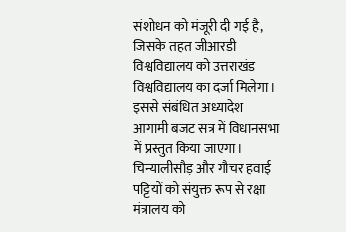संशोधन को मंजूरी दी गई है, जिसके तहत जीआरडी विश्वविद्यालय को उत्तराखंड विश्वविद्यालय का दर्जा मिलेगा। इससे संबंधित अध्यादेश आगामी बजट सत्र में विधानसभा में प्रस्तुत किया जाएगा।
चिन्यालीसौड़ और गौचर हवाई पट्टियों को संयुक्त रूप से रक्षा मंत्रालय को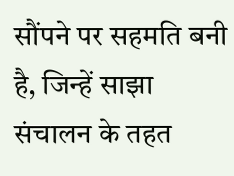सौंपने पर सहमति बनी है, जिन्हें साझा संचालन के तहत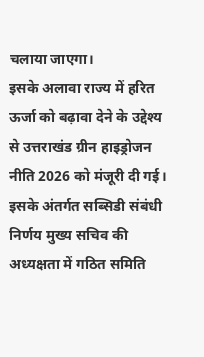चलाया जाएगा।
इसके अलावा राज्य में हरित ऊर्जा को बढ़ावा देने के उद्देश्य से उत्तराखंड ग्रीन हाइड्रोजन नीति 2026 को मंजूरी दी गई। इसके अंतर्गत सब्सिडी संबंधी निर्णय मुख्य सचिव की अध्यक्षता में गठित समिति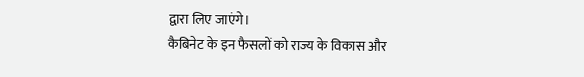द्वारा लिए जाएंगे।
कैबिनेट के इन फैसलों को राज्य के विकास और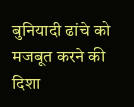बुनियादी ढांचे को मजबूत करने की दिशा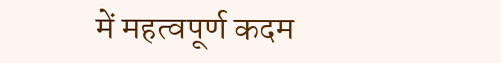में महत्वपूर्ण कदम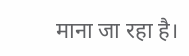माना जा रहा है।